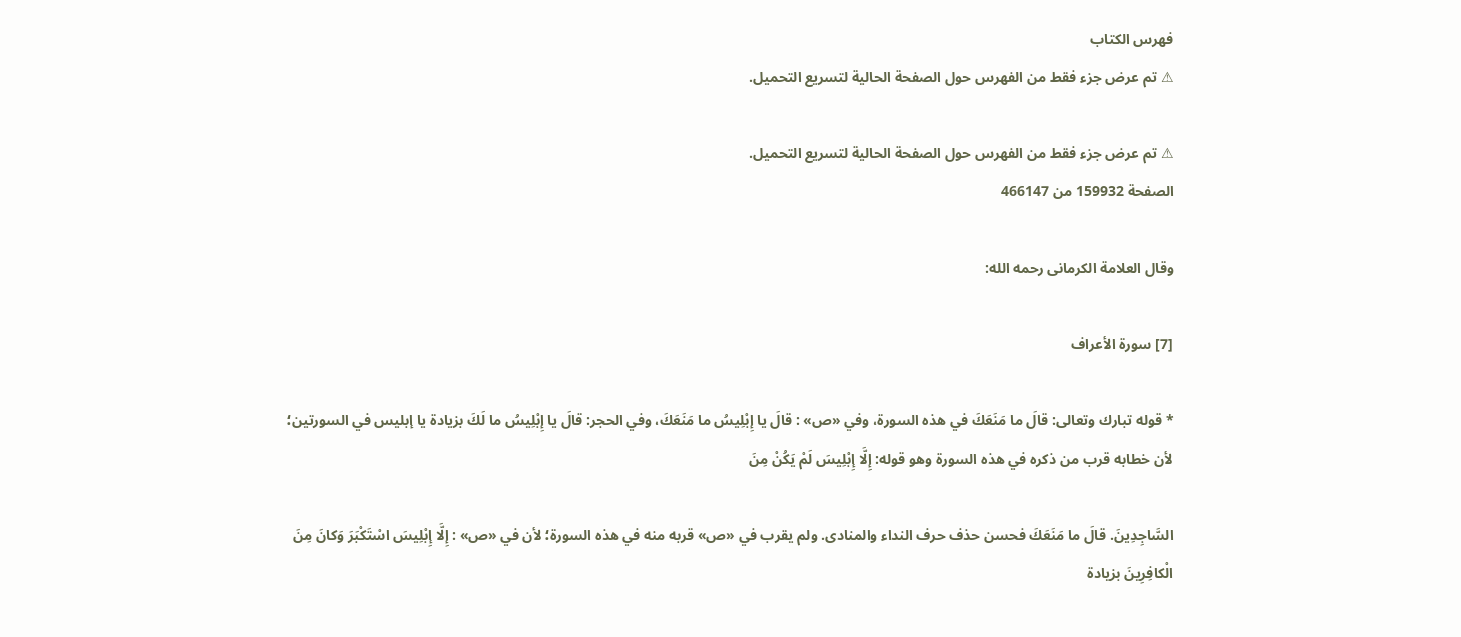فهرس الكتاب
⚠ تم عرض جزء فقط من الفهرس حول الصفحة الحالية لتسريع التحميل.

⚠ تم عرض جزء فقط من الفهرس حول الصفحة الحالية لتسريع التحميل.
الصفحة 159932 من 466147

وقال العلامة الكرمانى رحمه الله:

[7] سورة الأعراف

* قوله تبارك وتعالى: قالَ ما مَنَعَكَ في هذه السورة، وفي «ص» : قالَ يا إِبْلِيسُ ما مَنَعَكَ، وفي الحجر: قالَ يا إِبْلِيسُ ما لَكَ بزيادة يا إبليس في السورتين؛ لأن خطابه قرب من ذكره في هذه السورة وهو قوله: إِلَّا إِبْلِيسَ لَمْ يَكُنْ مِنَ

السَّاجِدِينَ. قالَ ما مَنَعَكَ فحسن حذف حرف النداء والمنادى. ولم يقرب في «ص» قربه منه في هذه السورة؛ لأن في «ص» : إِلَّا إِبْلِيسَ اسْتَكْبَرَ وَكانَ مِنَ الْكافِرِينَ بزيادة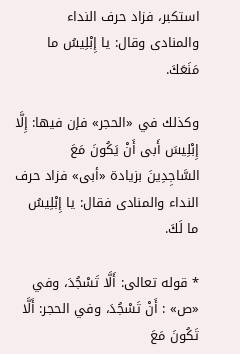استكبر، فزاد حرف النداء والمنادى وقال: يا إِبْلِيسُ ما مَنَعَكَ.

وكذلك في «الحجر» فإن فيها: إِلَّا إِبْلِيسَ أَبى أَنْ يَكُونَ مَعَ السَّاجِدِينَ بزيادة «أبى» فزاد حرف النداء والمنادى فقال: يا إِبْلِيسُ ما لَكَ.

* قوله تعالى: أَلَّا تَسْجُدَ، وفي «ص» : أَنْ تَسْجُدَ، وفي الحجر: أَلَّا تَكُونَ مَعَ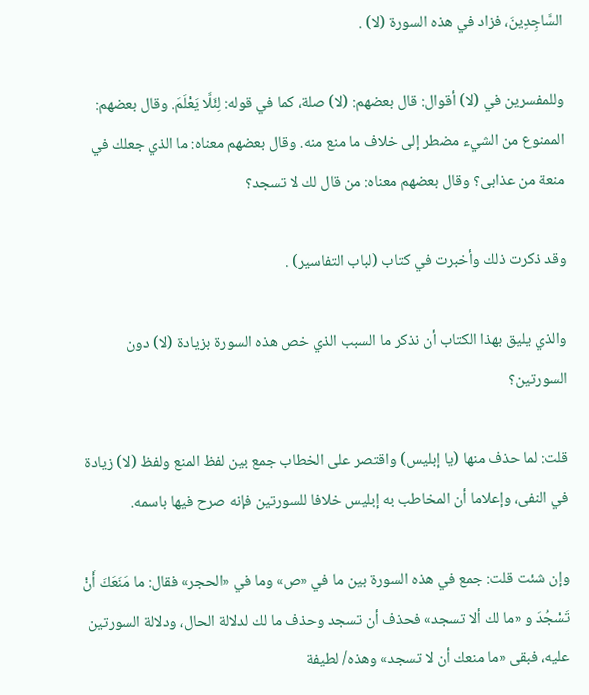السَّاجِدِينَ، فزاد في هذه السورة (لا) .

وللمفسرين في (لا) أقوال: قال بعضهم: (لا) صلة، كما في قوله: لِئَلَّا يَعْلَمَ. وقال بعضهم: الممنوع من الشيء مضطر إلى خلاف ما منع منه. وقال بعضهم معناه: ما الذي جعلك في منعة من عذابى؟ وقال بعضهم معناه: من قال لك لا تسجد؟

وقد ذكرت ذلك وأخبرت في كتاب (لباب التفاسير) .

والذي يليق بهذا الكتاب أن نذكر ما السبب الذي خص هذه السورة بزيادة (لا) دون السورتين؟

قلت: لما حذف منها (يا إبليس) واقتصر على الخطاب جمع بين لفظ المنع ولفظ (لا) زيادة في النفى، وإعلاما أن المخاطب به إبليس خلافا للسورتين فإنه صرح فيها باسمه.

وإن شئت قلت: جمع في هذه السورة بين ما في «ص» وما في «الحجر» فقال: ما مَنَعَكَ أَنْ تَسْجُدَ و «ما لك ألا تسجد» فحذف أن تسجد وحذف ما لك لدلالة الحال، ودلالة السورتين عليه، فبقى «ما منعك أن لا تسجد» وهذه/ لطيفة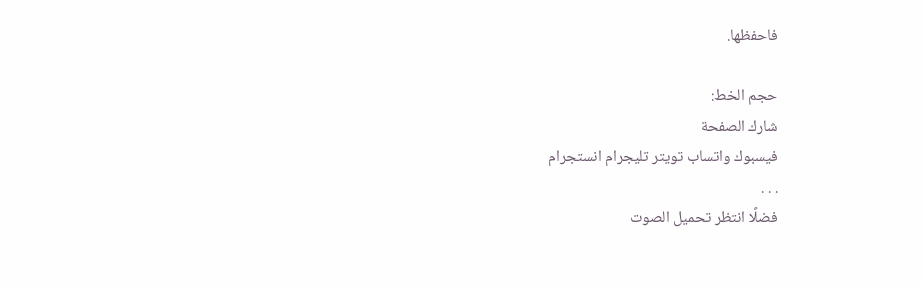فاحفظها.

حجم الخط:
شارك الصفحة
فيسبوك واتساب تويتر تليجرام انستجرام
. . .
فضلًا انتظر تحميل الصوت